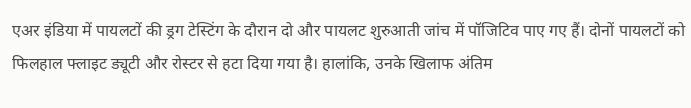एअर इंडिया में पायलटों की ड्रग टेस्टिंग के दौरान दो और पायलट शुरुआती जांच में पॉजिटिव पाए गए हैं। दोनों पायलटों को फिलहाल फ्लाइट ड्यूटी और रोस्टर से हटा दिया गया है। हालांकि, उनके खिलाफ अंतिम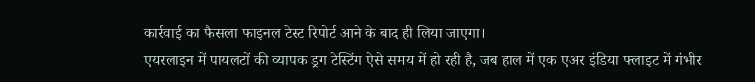कार्रवाई का फैसला फाइनल टेस्ट रिपोर्ट आने के बाद ही लिया जाएगा।
एयरलाइन में पायलटों की व्यापक ड्रग टेस्टिंग ऐसे समय में हो रही है, जब हाल में एक एअर इंडिया फ्लाइट में गंभीर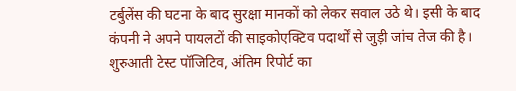टर्बुलेंस की घटना के बाद सुरक्षा मानकों को लेकर सवाल उठे थे। इसी के बाद कंपनी ने अपने पायलटों की साइकोएक्टिव पदार्थों से जुड़ी जांच तेज की है।
शुरुआती टेस्ट पॉजिटिव, अंतिम रिपोर्ट का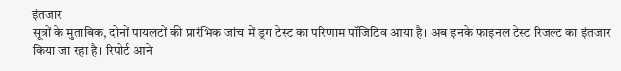इंतजार
सूत्रों के मुताबिक, दोनों पायलटों की प्रारंभिक जांच में ड्रग टेस्ट का परिणाम पॉजिटिव आया है। अब इनके फाइनल टेस्ट रिजल्ट का इंतजार किया जा रहा है। रिपोर्ट आने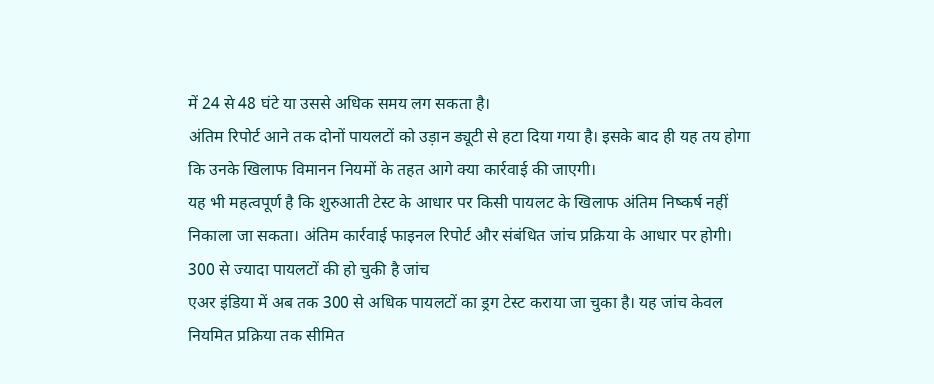में 24 से 48 घंटे या उससे अधिक समय लग सकता है।
अंतिम रिपोर्ट आने तक दोनों पायलटों को उड़ान ड्यूटी से हटा दिया गया है। इसके बाद ही यह तय होगा कि उनके खिलाफ विमानन नियमों के तहत आगे क्या कार्रवाई की जाएगी।
यह भी महत्वपूर्ण है कि शुरुआती टेस्ट के आधार पर किसी पायलट के खिलाफ अंतिम निष्कर्ष नहीं निकाला जा सकता। अंतिम कार्रवाई फाइनल रिपोर्ट और संबंधित जांच प्रक्रिया के आधार पर होगी।
300 से ज्यादा पायलटों की हो चुकी है जांच
एअर इंडिया में अब तक 300 से अधिक पायलटों का ड्रग टेस्ट कराया जा चुका है। यह जांच केवल नियमित प्रक्रिया तक सीमित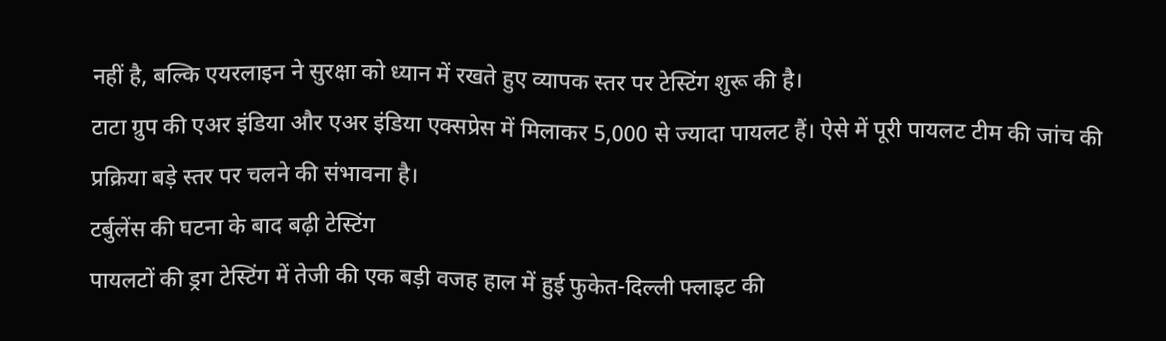नहीं है, बल्कि एयरलाइन ने सुरक्षा को ध्यान में रखते हुए व्यापक स्तर पर टेस्टिंग शुरू की है।
टाटा ग्रुप की एअर इंडिया और एअर इंडिया एक्सप्रेस में मिलाकर 5,000 से ज्यादा पायलट हैं। ऐसे में पूरी पायलट टीम की जांच की प्रक्रिया बड़े स्तर पर चलने की संभावना है।
टर्बुलेंस की घटना के बाद बढ़ी टेस्टिंग
पायलटों की ड्रग टेस्टिंग में तेजी की एक बड़ी वजह हाल में हुई फुकेत-दिल्ली फ्लाइट की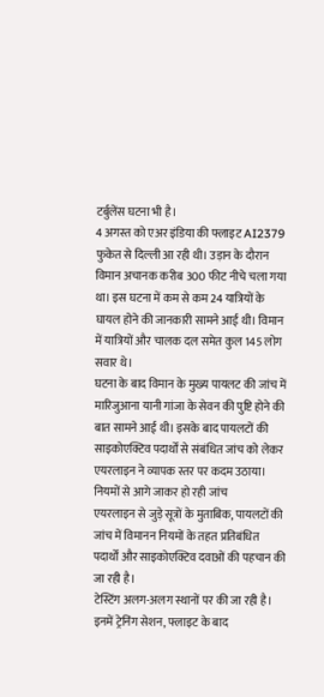टर्बुलेंस घटना भी है।
4 अगस्त को एअर इंडिया की फ्लाइट AI2379 फुकेत से दिल्ली आ रही थी। उड़ान के दौरान विमान अचानक करीब 300 फीट नीचे चला गया था। इस घटना में कम से कम 24 यात्रियों के घायल होने की जानकारी सामने आई थी। विमान में यात्रियों और चालक दल समेत कुल 145 लोग सवार थे।
घटना के बाद विमान के मुख्य पायलट की जांच में मारिजुआना यानी गांजा के सेवन की पुष्टि होने की बात सामने आई थी। इसके बाद पायलटों की साइकोएक्टिव पदार्थों से संबंधित जांच को लेकर एयरलाइन ने व्यापक स्तर पर कदम उठाया।
नियमों से आगे जाकर हो रही जांच
एयरलाइन से जुड़े सूत्रों के मुताबिक, पायलटों की जांच में विमानन नियमों के तहत प्रतिबंधित पदार्थों और साइकोएक्टिव दवाओं की पहचान की जा रही है।
टेस्टिंग अलग-अलग स्थानों पर की जा रही है। इनमें ट्रेनिंग सेशन, फ्लाइट के बाद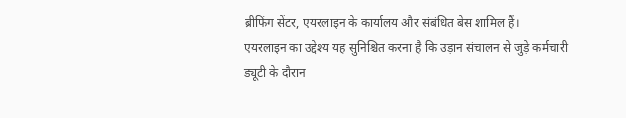ब्रीफिंग सेंटर, एयरलाइन के कार्यालय और संबंधित बेस शामिल हैं।
एयरलाइन का उद्देश्य यह सुनिश्चित करना है कि उड़ान संचालन से जुड़े कर्मचारी ड्यूटी के दौरान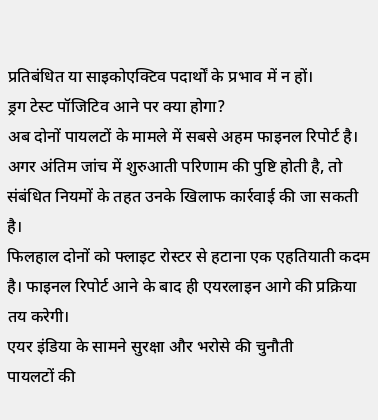प्रतिबंधित या साइकोएक्टिव पदार्थों के प्रभाव में न हों।
ड्रग टेस्ट पॉजिटिव आने पर क्या होगा?
अब दोनों पायलटों के मामले में सबसे अहम फाइनल रिपोर्ट है। अगर अंतिम जांच में शुरुआती परिणाम की पुष्टि होती है, तो संबंधित नियमों के तहत उनके खिलाफ कार्रवाई की जा सकती है।
फिलहाल दोनों को फ्लाइट रोस्टर से हटाना एक एहतियाती कदम है। फाइनल रिपोर्ट आने के बाद ही एयरलाइन आगे की प्रक्रिया तय करेगी।
एयर इंडिया के सामने सुरक्षा और भरोसे की चुनौती
पायलटों की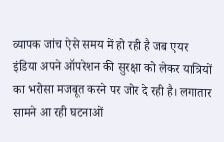व्यापक जांच ऐसे समय में हो रही है जब एयर इंडिया अपने ऑपरेशन की सुरक्षा को लेकर यात्रियों का भरोसा मजबूत करने पर जोर दे रही है। लगातार सामने आ रही घटनाओं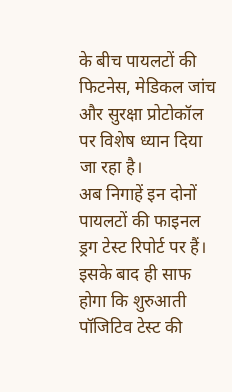के बीच पायलटों की फिटनेस, मेडिकल जांच और सुरक्षा प्रोटोकॉल पर विशेष ध्यान दिया जा रहा है।
अब निगाहें इन दोनों पायलटों की फाइनल ड्रग टेस्ट रिपोर्ट पर हैं। इसके बाद ही साफ होगा कि शुरुआती पॉजिटिव टेस्ट की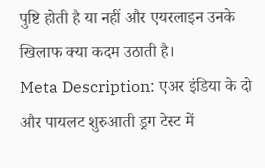पुष्टि होती है या नहीं और एयरलाइन उनके खिलाफ क्या कदम उठाती है।
Meta Description: एअर इंडिया के दो और पायलट शुरुआती ड्रग टेस्ट में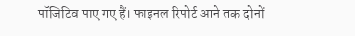पॉजिटिव पाए गए हैं। फाइनल रिपोर्ट आने तक दोनों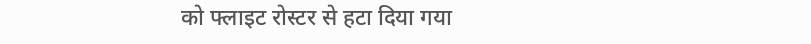को फ्लाइट रोस्टर से हटा दिया गया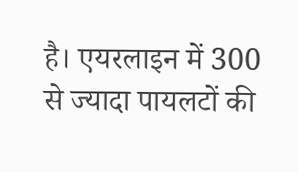है। एयरलाइन में 300 से ज्यादा पायलटों की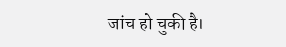जांच हो चुकी है।